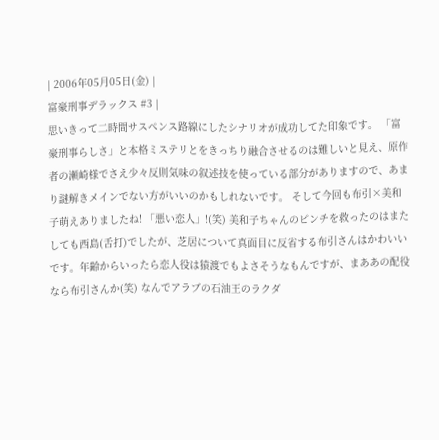| 2006年05月05日(金) |
富豪刑事デラックス #3 |
思いきって二時間サスペンス路線にしたシナリオが成功してた印象です。 「富豪刑事らしさ」と本格ミステリとをきっちり融合させるのは難しいと見え、原作者の瀬崎様でさえ少々反則気味の叙述技を使っている部分がありますので、あまり謎解きメインでない方がいいのかもしれないです。 そして今回も布引×美和子萌えありましたね! 「悪い恋人」!(笑) 美和子ちゃんのピンチを救ったのはまたしても西島(舌打)でしたが、芝居について真面目に反省する布引さんはかわいいです。年齢からいったら恋人役は猿渡でもよさそうなもんですが、まああの配役なら布引さんか(笑) なんでアラブの石油王のラクダ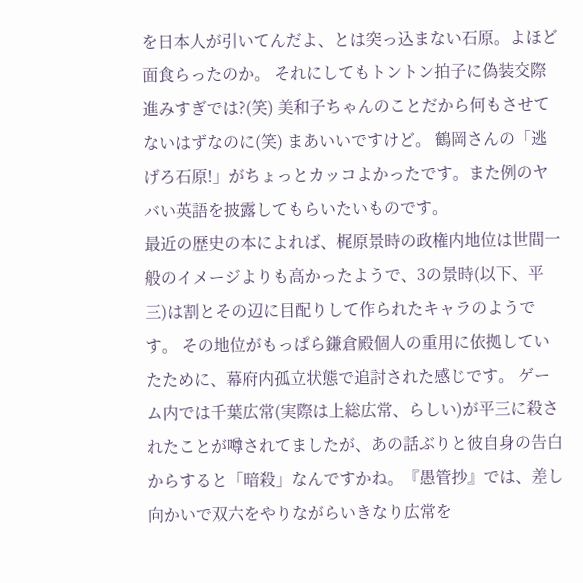を日本人が引いてんだよ、とは突っ込まない石原。よほど面食らったのか。 それにしてもトントン拍子に偽装交際進みすぎでは?(笑) 美和子ちゃんのことだから何もさせてないはずなのに(笑) まあいいですけど。 鶴岡さんの「逃げろ石原!」がちょっとカッコよかったです。また例のヤバい英語を披露してもらいたいものです。
最近の歴史の本によれば、梶原景時の政権内地位は世間一般のイメージよりも高かったようで、3の景時(以下、平三)は割とその辺に目配りして作られたキャラのようです。 その地位がもっぱら鎌倉殿個人の重用に依拠していたために、幕府内孤立状態で追討された感じです。 ゲーム内では千葉広常(実際は上総広常、らしい)が平三に殺されたことが噂されてましたが、あの話ぶりと彼自身の告白からすると「暗殺」なんですかね。『愚管抄』では、差し向かいで双六をやりながらいきなり広常を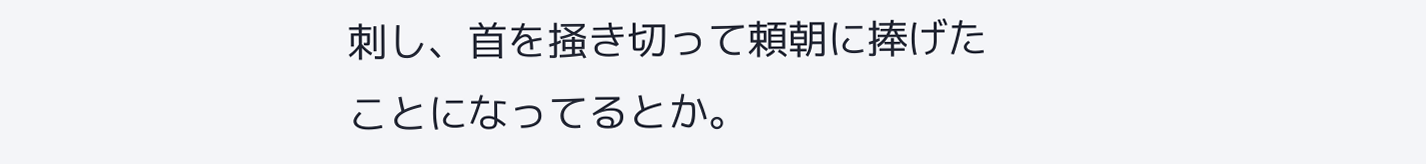刺し、首を掻き切って頼朝に捧げたことになってるとか。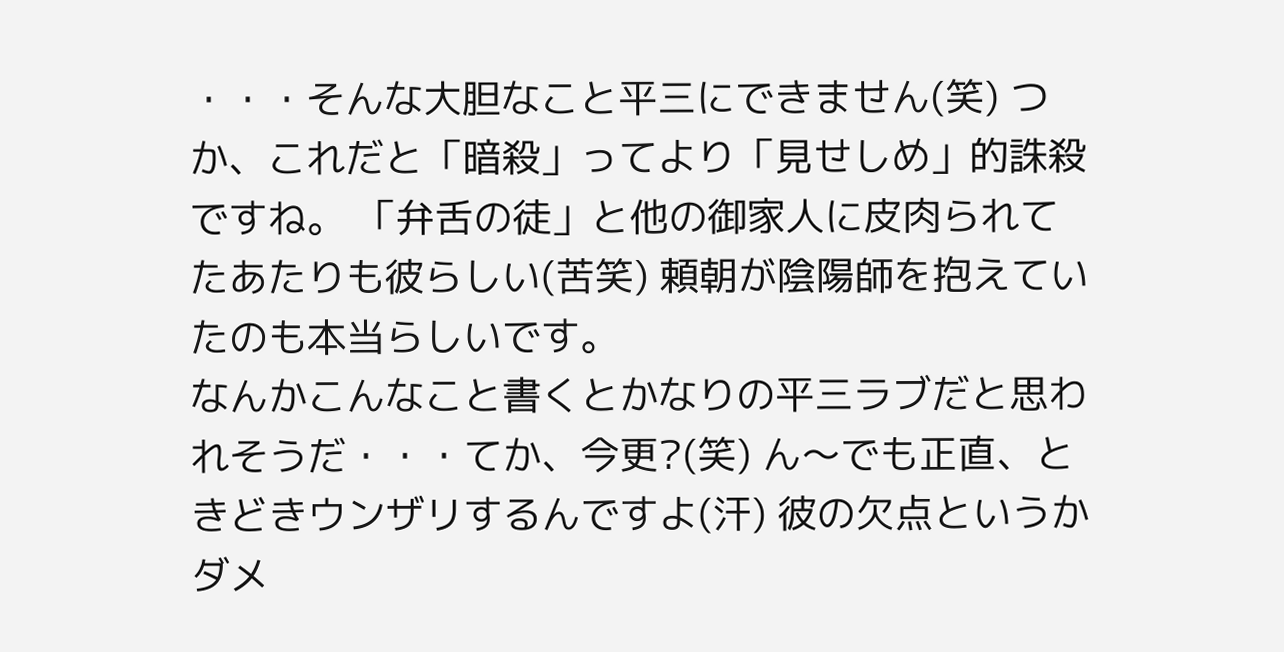・・・そんな大胆なこと平三にできません(笑) つか、これだと「暗殺」ってより「見せしめ」的誅殺ですね。 「弁舌の徒」と他の御家人に皮肉られてたあたりも彼らしい(苦笑) 頼朝が陰陽師を抱えていたのも本当らしいです。
なんかこんなこと書くとかなりの平三ラブだと思われそうだ・・・てか、今更?(笑) ん〜でも正直、ときどきウンザリするんですよ(汗) 彼の欠点というかダメ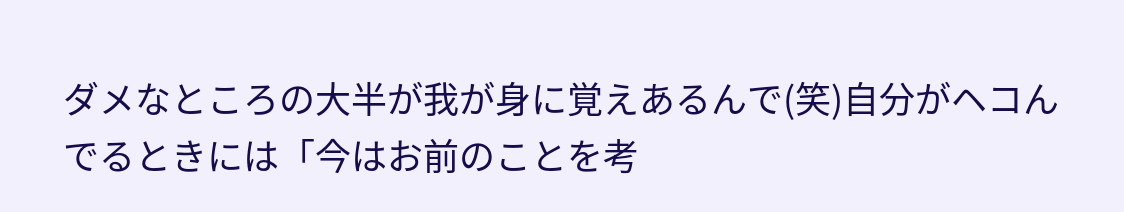ダメなところの大半が我が身に覚えあるんで(笑)自分がヘコんでるときには「今はお前のことを考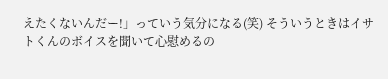えたくないんだー!」っていう気分になる(笑) そういうときはイサトくんのボイスを聞いて心慰めるの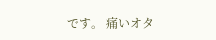です。 痛いオタ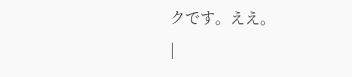クです。ええ。
|